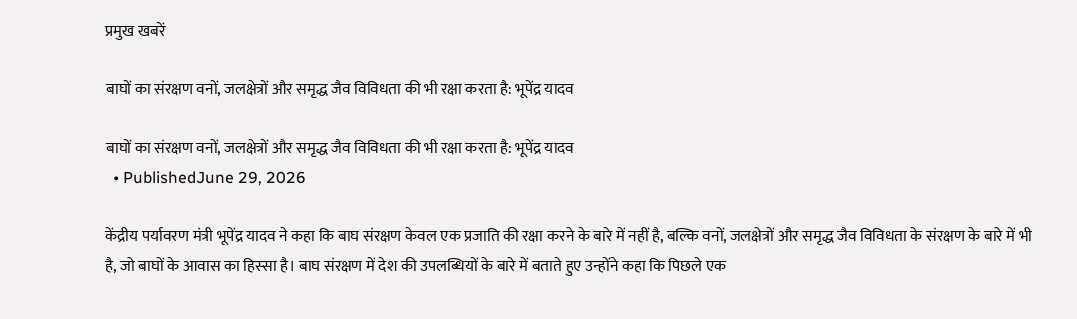प्रमुख खबरें

बाघों का संरक्षण वनों, जलक्षेत्रों और समृद्ध जैव विविधता की भी रक्षा करता है: भूपेंद्र यादव

बाघों का संरक्षण वनों, जलक्षेत्रों और समृद्ध जैव विविधता की भी रक्षा करता है: भूपेंद्र यादव
  • PublishedJune 29, 2026

केंद्रीय पर्यावरण मंत्री भूपेंद्र यादव ने कहा कि बाघ संरक्षण केवल एक प्रजाति की रक्षा करने के बारे में नहीं है, बल्कि वनों, जलक्षेत्रों और समृद्ध जैव विविधता के संरक्षण के बारे में भी है, जो बाघों के आवास का हिस्‍सा है। बाघ संरक्षण में देश की उपलब्धियों के बारे में बताते हुए उन्होंने कहा कि पिछले एक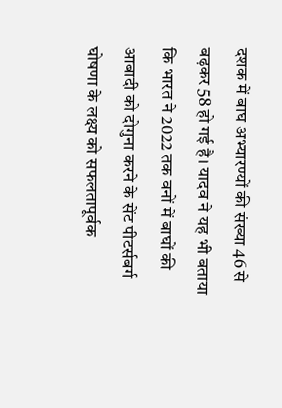दशक में बाघ अभ्यारण्यों की संख्या 46 से बढ़कर 58 हो गई है। यादव ने यह भी बताया कि भारत ने 2022 तक वनों में बाघों की आबादी को दोगुना करने के सेंट पीटर्सबर्ग घोषणा के लक्ष्य को सफलतापूर्वक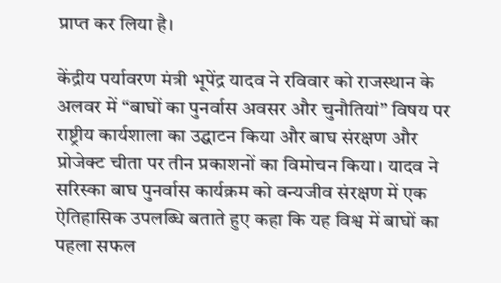प्राप्‍त कर लिया है।

केंद्रीय पर्यावरण मंत्री भूपेंद्र यादव ने रविवार को राजस्थान के अलवर में “बाघों का पुनर्वास अवसर और चुनौतियां” विषय पर राष्ट्रीय कार्यशाला का उद्घाटन किया और बाघ संरक्षण और प्रोजेक्‍ट चीता पर तीन प्रकाशनों का विमोचन किया। यादव ने सरिस्का बाघ पुनर्वास कार्यक्रम को वन्यजीव संरक्षण में एक ऐतिहासिक उपलब्धि बताते हुए कहा कि यह विश्व में बाघों का पहला सफल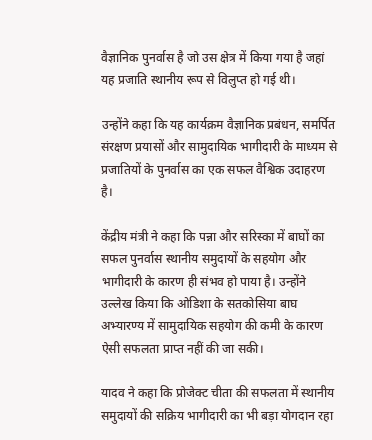वैज्ञानिक पुनर्वास है जो उस क्षेत्र में किया गया है जहां यह प्रजाति स्थानीय रूप से विलुप्त हो गई थी।

उन्होंने कहा कि यह कार्यक्रम वैज्ञानिक प्रबंधन, समर्पित संरक्षण प्रयासों और सामुदायिक भागीदारी के माध्यम से प्रजातियों के पुनर्वास का एक सफल वैश्विक उदाहरण है।

केंद्रीय मंत्री ने कहा कि पन्ना और सरिस्का में बाघों का सफल पुनर्वास स्थानीय समुदायों के सहयोग और भागीदारी के कारण ही संभव हो पाया है। उन्होंने उल्लेख किया कि ओडिशा के सतकोसिया बाघ अभ्यारण्य में सामुदायिक सहयोग की कमी के कारण ऐसी सफलता प्राप्त नहीं की जा सकी।

यादव ने कहा कि प्रोजेक्ट चीता की सफलता में स्थानीय समुदायों की सक्रिय भागीदारी का भी बड़ा योगदान रहा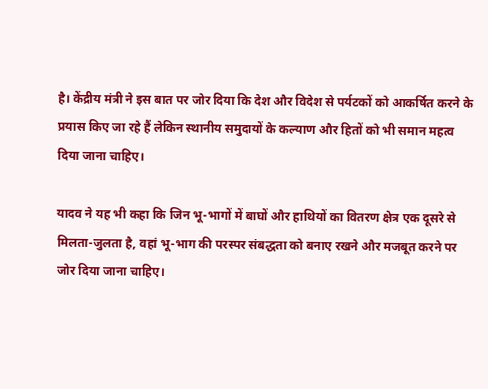है। केंद्रीय मंत्री ने इस बात पर जोर दिया कि देश और विदेश से पर्यटकों को आकर्षित करने के प्रयास किए जा रहे हैं लेकिन स्थानीय समुदायों के कल्याण और हितों को भी समान महत्व दिया जाना चाहिए।

यादव ने यह भी कहा कि जिन भू-भागों में बाघों और हाथियों का वितरण क्षेत्र एक दूसरे से मिलता-जुलता है, वहां भू-भाग की परस्पर संबद्धता को बनाए रखने और मजबूत करने पर जोर दिया जाना चाहिए।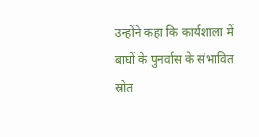उन्होंने कहा कि कार्यशाला में बाघों के पुनर्वास के संभावित स्रोत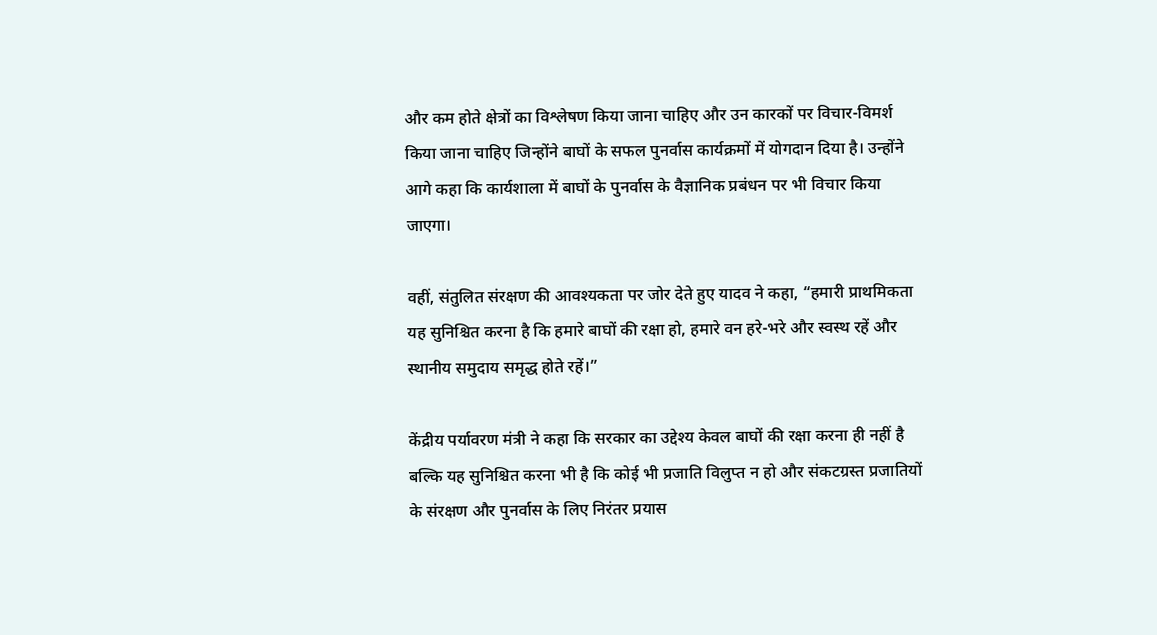और कम होते क्षेत्रों का विश्लेषण किया जाना चाहिए और उन कारकों पर विचार-विमर्श किया जाना चाहिए जिन्होंने बाघों के सफल पुनर्वास कार्यक्रमों में योगदान दिया है। उन्होंने आगे कहा कि कार्यशाला में बाघों के पुनर्वास के वैज्ञानिक प्रबंधन पर भी विचार किया जाएगा।

वहीं, संतुलित संरक्षण की आवश्यकता पर जोर देते हुए यादव ने कहा, “हमारी प्राथमिकता यह सुनिश्चित करना है कि हमारे बाघों की रक्षा हो, हमारे वन हरे-भरे और स्वस्थ रहें और स्थानीय समुदाय समृद्ध होते रहें।”

केंद्रीय पर्यावरण मंत्री ने कहा कि सरकार का उद्देश्य केवल बाघों की रक्षा करना ही नहीं है बल्कि यह सुनिश्चित करना भी है कि कोई भी प्रजाति विलुप्त न हो और संकटग्रस्त प्रजातियों के संरक्षण और पुनर्वास के लिए निरंतर प्रयास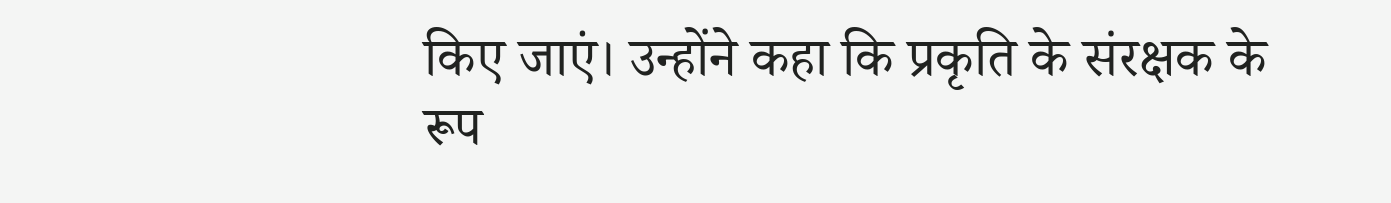किए जाएं। उन्होंने कहा कि प्रकृति के संरक्षक के रूप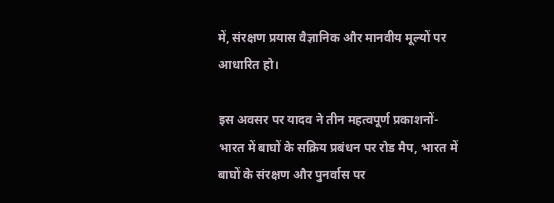में, संरक्षण प्रयास वैज्ञानिक और मानवीय मूल्यों पर आधारित हो।

इस अवसर पर यादव ने तीन महत्वपूर्ण प्रकाशनों- भारत में बाघों के सक्रिय प्रबंधन पर रोड मैप, भारत में बाघों के संरक्षण और पुनर्वास पर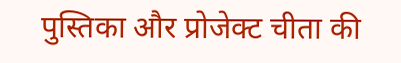पुस्तिका और प्रोजेक्‍ट चीता की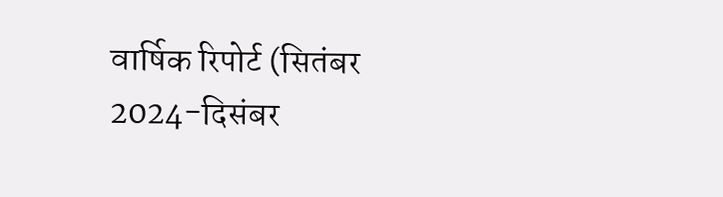वार्षिक रिपोर्ट (सितंबर 2024-दिसंबर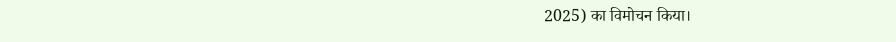2025) का विमोचन किया।